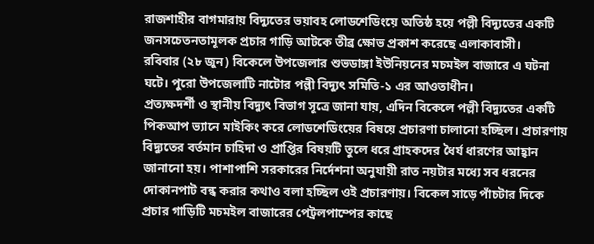রাজশাহীর বাগমারায় বিদ্যুতের ভয়াবহ লোডশেডিংয়ে অতিষ্ঠ হয়ে পল্লী বিদ্যুতের একটি জনসচেতনতামূলক প্রচার গাড়ি আটকে তীব্র ক্ষোভ প্রকাশ করেছে এলাকাবাসী।
রবিবার (২৮ জুন) বিকেলে উপজেলার শুভডাঙ্গা ইউনিয়নের মচমইল বাজারে এ ঘটনা ঘটে। পুরো উপজেলাটি নাটোর পল্লী বিদ্যুৎ সমিতি-১ এর আওতাধীন।
প্রত্যক্ষদর্শী ও স্থানীয় বিদ্যুৎ বিভাগ সূত্রে জানা যায়, এদিন বিকেলে পল্লী বিদ্যুতের একটি পিকআপ ভ্যানে মাইকিং করে লোডশেডিংয়ের বিষয়ে প্রচারণা চালানো হচ্ছিল। প্রচারণায় বিদ্যুতের বর্তমান চাহিদা ও প্রাপ্তির বিষয়টি তুলে ধরে গ্রাহকদের ধৈর্য ধারণের আহ্বান জানানো হয়। পাশাপাশি সরকারের নির্দেশনা অনুযায়ী রাত নয়টার মধ্যে সব ধরনের দোকানপাট বন্ধ করার কথাও বলা হচ্ছিল ওই প্রচারণায়। বিকেল সাড়ে পাঁচটার দিকে প্রচার গাড়িটি মচমইল বাজারের পেট্রলপাম্পের কাছে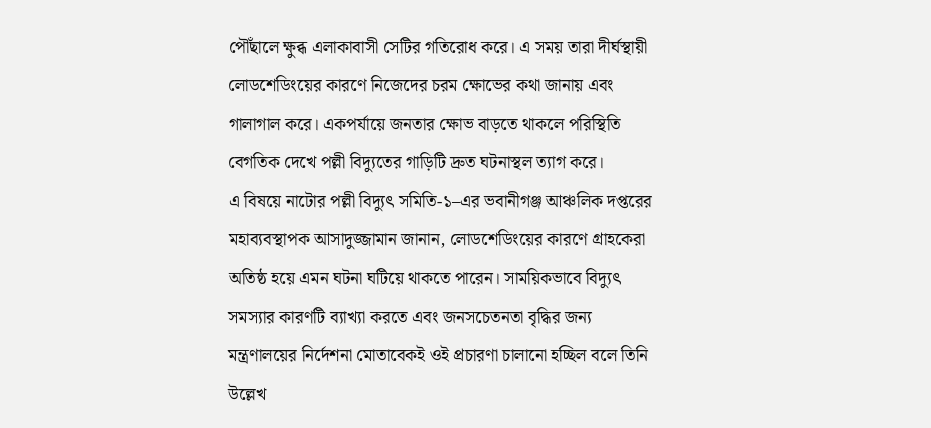পৌঁছালে ক্ষুব্ধ এলাকাবাসী সেটির গতিরোধ করে। এ সময় তারা দীর্ঘস্থায়ী লোডশেডিংয়ের কারণে নিজেদের চরম ক্ষোভের কথা জানায় এবং গালাগাল করে। একপর্যায়ে জনতার ক্ষোভ বাড়তে থাকলে পরিস্থিতি বেগতিক দেখে পল্লী বিদ্যুতের গাড়িটি দ্রুত ঘটনাস্থল ত্যাগ করে।
এ বিষয়ে নাটোর পল্লী বিদ্যুৎ সমিতি-১–এর ভবানীগঞ্জ আঞ্চলিক দপ্তরের মহাব্যবস্থাপক আসাদুজ্জামান জানান, লোডশেডিংয়ের কারণে গ্রাহকেরা অতিষ্ঠ হয়ে এমন ঘটনা ঘটিয়ে থাকতে পারেন। সাময়িকভাবে বিদ্যুৎ সমস্যার কারণটি ব্যাখ্যা করতে এবং জনসচেতনতা বৃদ্ধির জন্য মন্ত্রণালয়ের নির্দেশনা মোতাবেকই ওই প্রচারণা চালানো হচ্ছিল বলে তিনি উল্লেখ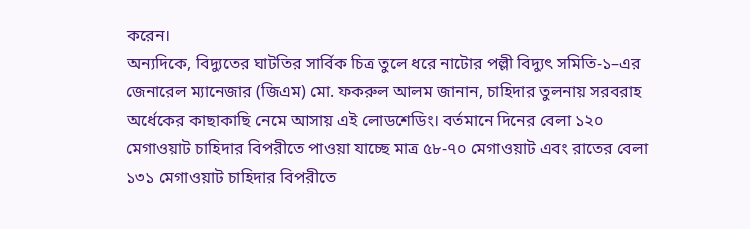করেন।
অন্যদিকে, বিদ্যুতের ঘাটতির সার্বিক চিত্র তুলে ধরে নাটোর পল্লী বিদ্যুৎ সমিতি-১–এর জেনারেল ম্যানেজার (জিএম) মো. ফকরুল আলম জানান, চাহিদার তুলনায় সরবরাহ অর্ধেকের কাছাকাছি নেমে আসায় এই লোডশেডিং। বর্তমানে দিনের বেলা ১২০ মেগাওয়াট চাহিদার বিপরীতে পাওয়া যাচ্ছে মাত্র ৫৮-৭০ মেগাওয়াট এবং রাতের বেলা ১৩১ মেগাওয়াট চাহিদার বিপরীতে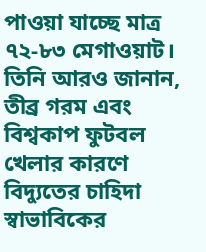পাওয়া যাচ্ছে মাত্র ৭২-৮৩ মেগাওয়াট।
তিনি আরও জানান, তীব্র গরম এবং বিশ্বকাপ ফুটবল খেলার কারণে বিদ্যুতের চাহিদা স্বাভাবিকের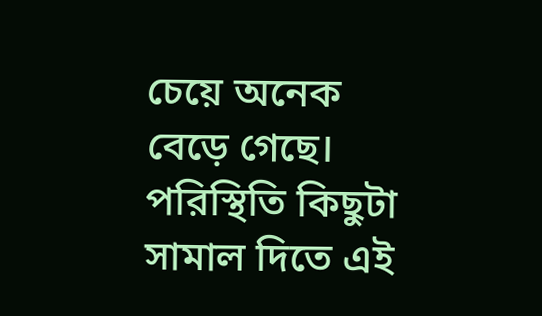চেয়ে অনেক বেড়ে গেছে। পরিস্থিতি কিছুটা সামাল দিতে এই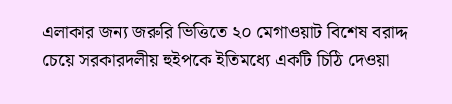এলাকার জন্য জরুরি ভিত্তিতে ২০ মেগাওয়াট বিশেষ বরাদ্দ চেয়ে সরকারদলীয় হুইপকে ইতিমধ্যে একটি চিঠি দেওয়া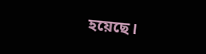হয়েছে।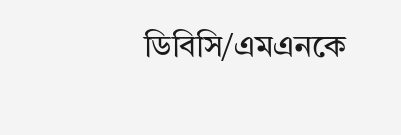ডিবিসি/এমএনকে